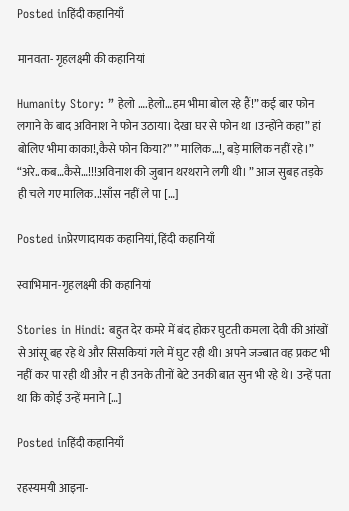Posted inहिंदी कहानियाँ

मानवता- गृहलक्ष्मी की कहानियां

Humanity Story: ” हेलो ….हेलो…हम भीमा बोल रहे हैं!” कई बार फोन लगाने के बाद अविनाश ने फोन उठाया। देखा घर से फोन था ।उन्होंने कहा” हां बोलिए भीमा काका!,कैसे फोन किया?” ” मालिक…!, बड़े मालिक नहीं रहे।” “अरे..कब…कैसे…!!!अविनाश की जुबान थरथराने लगी थी। ” आज सुबह तड़के ही चले गए मालिक..!साँस नहीं ले पा […]

Posted inप्रेरणादायक कहानियां, हिंदी कहानियाँ

स्वाभिमान-गृहलक्ष्मी की कहानियां

Stories in Hindi: बहुत देर कमरे में बंद होकर घुटती कमला देवी की आंखों से आंसू बह रहे थे और सिसकियां गले में घुट रही थी। अपने जज्बात वह प्रकट भी नहीं कर पा रही थी और न ही उनके तीनों बेटे उनकी बात सुन भी रहे थे। उन्हें पता था कि कोई उन्हें मनाने […]

Posted inहिंदी कहानियाँ

रहस्यमयी आइना-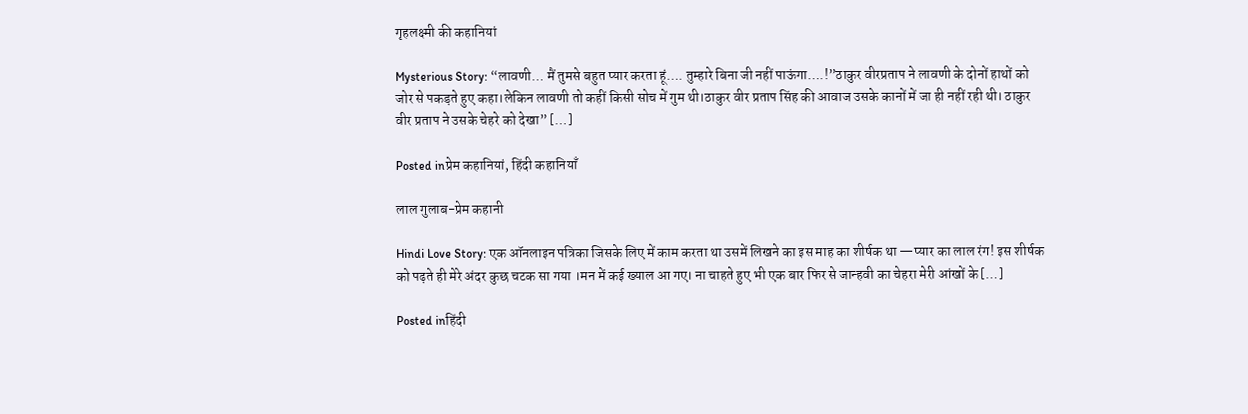गृहलक्ष्मी की कहानियां

Mysterious Story: “लावणी… मैं तुमसे बहुत प्यार करता हूं…. तुम्हारे बिना जी नहीं पाऊंगा….!”ठाकुर वीरप्रताप ने लावणी के दोनों हाथों को जोर से पकड़ते हुए कहा।लेकिन लावणी तो कहीं किसी सोच में गुम थी।ठाकुर वीर प्रताप सिंह की आवाज उसके कानों में जा ही नहीं रही थी। ठाकुर वीर प्रताप ने उसके चेहरे को देखा” […]

Posted inप्रेम कहानियां, हिंदी कहानियाँ

लाल गुलाब-प्रेम कहानी

Hindi Love Story: एक ऑनलाइन पत्रिका जिसके लिए में काम करता था उसमें लिखने का इस माह का शीर्षक था —प्यार का लाल रंग! इस शीर्षक को पढ़ते ही मेरे अंदर कुछ चटक सा गया ।मन में कई ख्याल आ गए। ना चाहते हुए भी एक बार फिर से जान्हवी का चेहरा मेरी आंखों के […]

Posted inहिंदी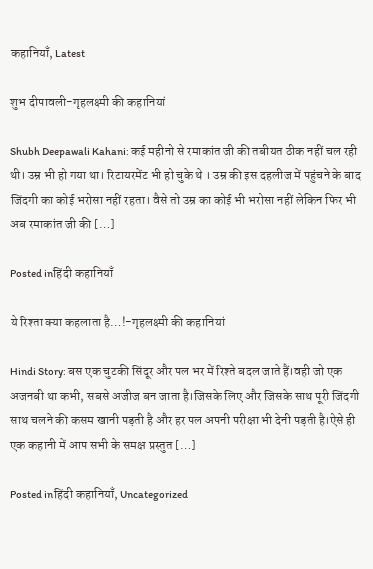कहानियाँ, Latest

शुभ दीपावली-गृहलक्ष्मी की कहानियां

Shubh Deepawali Kahani: कई महीनो से रमाकांत जी की तबीयत ठीक नहीं चल रही थी। उम्र भी हो गया था। रिटायरमेंट भी हो चुके थे । उम्र की इस दहलीज में पहुंचने के बाद जिंदगी का कोई भरोसा नहीं रहता। वैसे तो उम्र का कोई भी भरोसा नहीं लेकिन फिर भी अब रमाकांत जी की […]

Posted inहिंदी कहानियाँ

ये रिश्ता क्या कहलाता है…!-गृहलक्ष्मी की कहानियां

Hindi Story: बस एक चुटकी सिंदूर और पल भर में रिश्ते बदल जाते हैं।वही जो एक अजनबी था कभी, सबसे अजीज बन जाता है।जिसके लिए और जिसके साथ पूरी जिंदगी साथ चलने की कसम खानी पड़ती है और हर पल अपनी परीक्षा भी देनी पड़ती है।ऐसे ही एक कहानी में आप सभी के समक्ष प्रस्तुत […]

Posted inहिंदी कहानियाँ, Uncategorized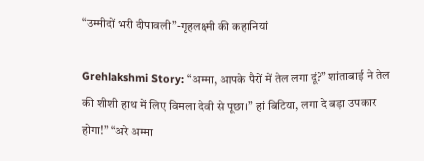“उम्मीदों भरी दीपावली”-गृहलक्ष्मी की कहानियां

Grehlakshmi Story: “अम्मा, आपके पैरों में तेल लगा दूं?” शांताबाई ने तेल की शीशी हाथ में लिए विमला देवी से पूछा।” हां बिटिया, लगा दे बड़ा उपकार होगा!” “अरे अम्मा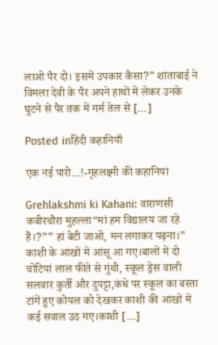लाओ पैर दो। इसमें उपकार कैसा?” शांताबाई ने विमला देवी के पैर अपने हाथों में लेकर उनके घुटने से पैर तक में गर्म तेल से […]

Posted inहिंदी कहानियाँ

एक नई पारो…!-गृहलक्ष्मी की कहानियां

Grehlakshmi ki Kahani: वाराणसी कबीरचौरा मुहल्ला“मां हम विद्यालय जा रहे हैं।?”” हां बेटी जाओ, मन लगाकर पढ़ना।” काशी के आंखों में आंसू आ गए।बालों में दो चोटियां लाल फीते से गुंथी, स्कूल ड्रेस वाली सलवार कुर्ती और दुपट्टा,कंधे पर स्कूल का बस्ता टांगें हुए कोयल को देखकर काशी की आंखों में कई सवाल उठ गए।काशी […]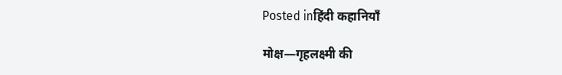Posted inहिंदी कहानियाँ

मोक्ष—गृहलक्ष्मी की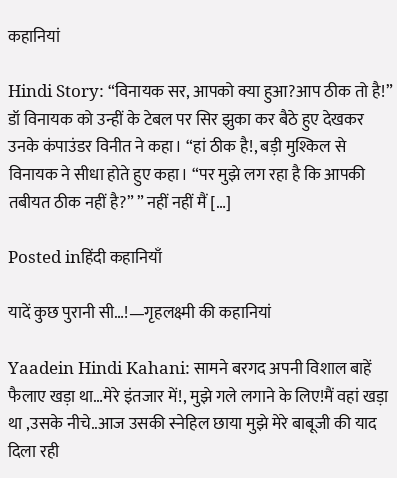कहानियां

Hindi Story: “विनायक सर, आपको क्या हुआ?आप ठीक तो है!” डॉ विनायक को उन्हीं के टेबल पर सिर झुका कर बैठे हुए देखकर उनके कंपाउंडर विनीत ने कहा। “हां ठीक है!, बड़ी मुश्किल से विनायक ने सीधा होते हुए कहा। “पर मुझे लग रहा है कि आपकी तबीयत ठीक नहीं है?” ” नहीं नहीं मैं […]

Posted inहिंदी कहानियाँ

यादें कुछ पुरानी सी…!—गृहलक्ष्मी की कहानियां

Yaadein Hindi Kahani: सामने बरगद अपनी विशाल बाहें फैलाए खड़ा था…मेरे इंतजार में!, मुझे गले लगाने के लिए!मैं वहां खड़ा था ,उसके नीचे..आज उसकी स्नेहिल छाया मुझे मेरे बाबूजी की याद दिला रही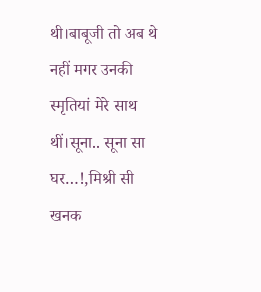थी।बाबूजी तो अब थे नहीं मगर उनकी स्मृतियां मेरे साथ थीं।सूना.. सूना सा घर…!,मिश्री सी खनक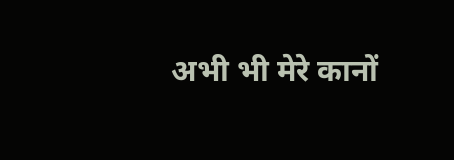अभी भी मेरे कानों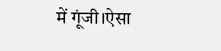में गूंजी।ऐसा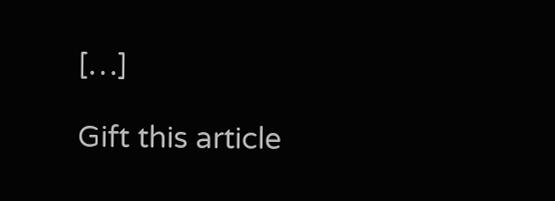[…]

Gift this article